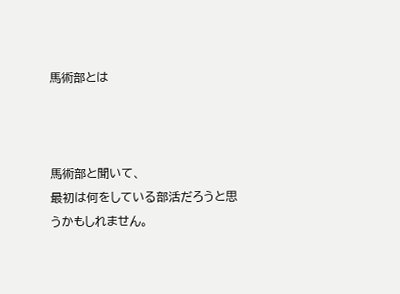馬術部とは



馬術部と聞いて、
最初は何をしている部活だろうと思うかもしれません。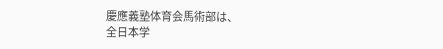慶應義塾体育会馬術部は、
全日本学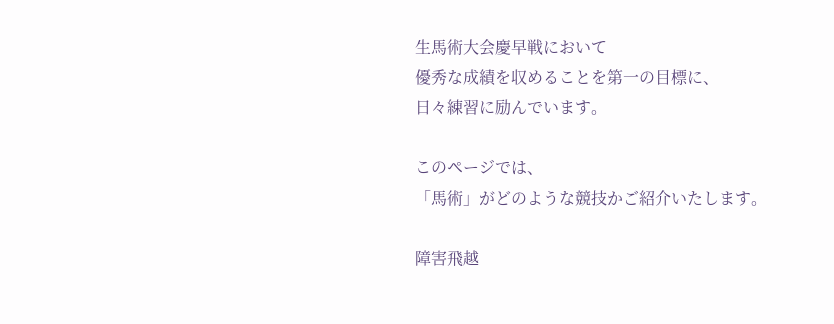生馬術大会慶早戦において
優秀な成績を収めることを第一の目標に、
日々練習に励んでいます。

このページでは、
「馬術」がどのような競技かご紹介いたします。

障害飛越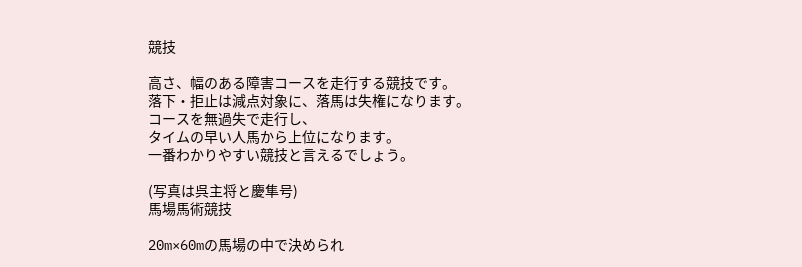競技

高さ、幅のある障害コースを走行する競技です。
落下・拒止は減点対象に、落馬は失権になります。
コースを無過失で走行し、
タイムの早い人馬から上位になります。
一番わかりやすい競技と言えるでしょう。

(写真は呉主将と慶隼号)
馬場馬術競技

20m×60mの馬場の中で決められ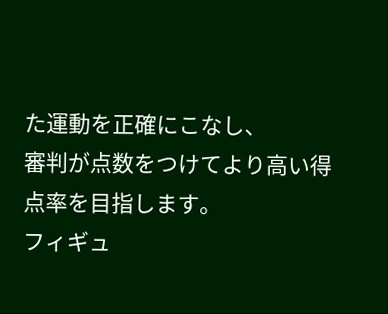た運動を正確にこなし、
審判が点数をつけてより高い得点率を目指します。
フィギュ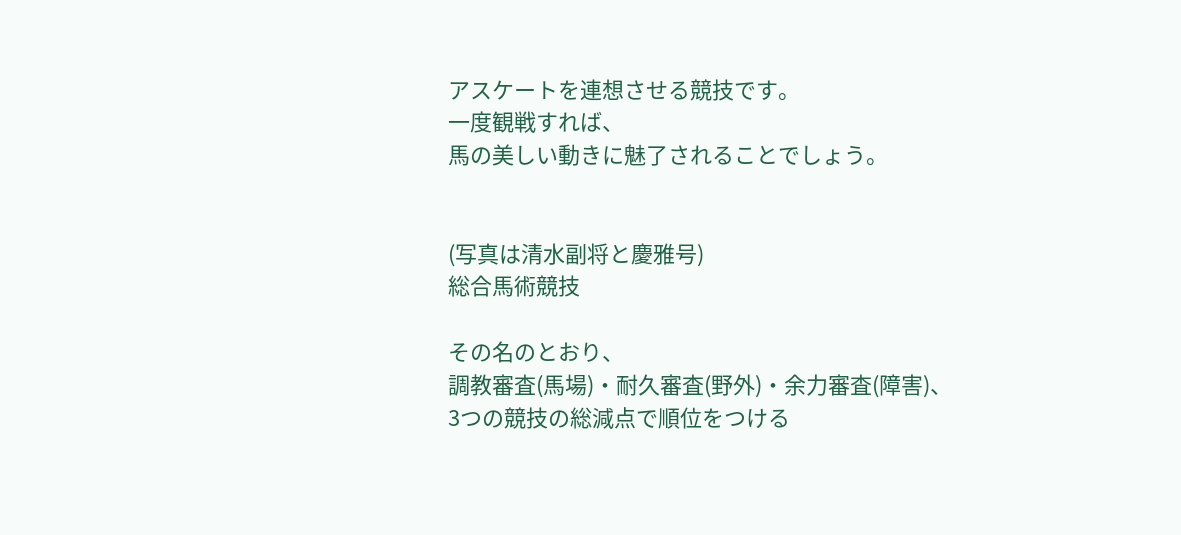アスケートを連想させる競技です。
一度観戦すれば、
馬の美しい動きに魅了されることでしょう。


(写真は清水副将と慶雅号)
総合馬術競技

その名のとおり、
調教審査(馬場)・耐久審査(野外)・余力審査(障害)、
3つの競技の総減点で順位をつける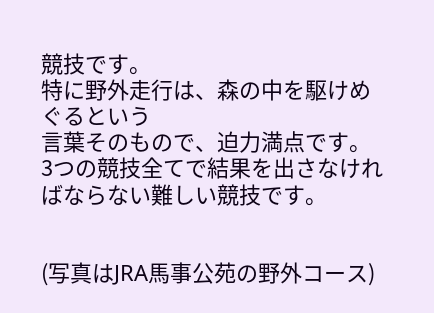競技です。
特に野外走行は、森の中を駆けめぐるという
言葉そのもので、迫力満点です。
3つの競技全てで結果を出さなければならない難しい競技です。


(写真はJRA馬事公苑の野外コース)